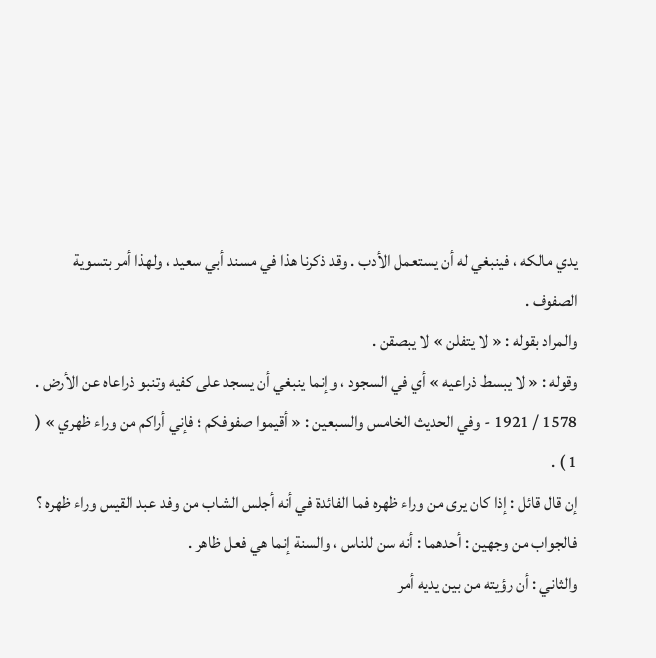يدي مالكه ، فينبغي له أن يستعمل الأدب . وقد ذكرنا هذا في مسند أبي سعيد ، ولهذا أمر بتسوية الصفوف .
والمراد بقوله : « لا يتفلن » لا يبصقن .
وقوله : « لا يبسط ذراعيه » أي في السجود ، وإنما ينبغي أن يسجد على كفيه وتنبو ذراعاه عن الأرض .
1578 / 1921 - وفي الحديث الخامس والسبعين : « أقيموا صفوفكم ؛ فإني أراكم من وراء ظهري » ( 1 ) .
إن قال قائل : إذا كان يرى من وراء ظهره فما الفائدة في أنه أجلس الشاب من وفد عبد القيس وراء ظهره ؟ فالجواب من وجهين : أحدهما : أنه سن للناس ، والسنة إنما هي فعل ظاهر .
والثاني : أن رؤيته من بين يديه أمر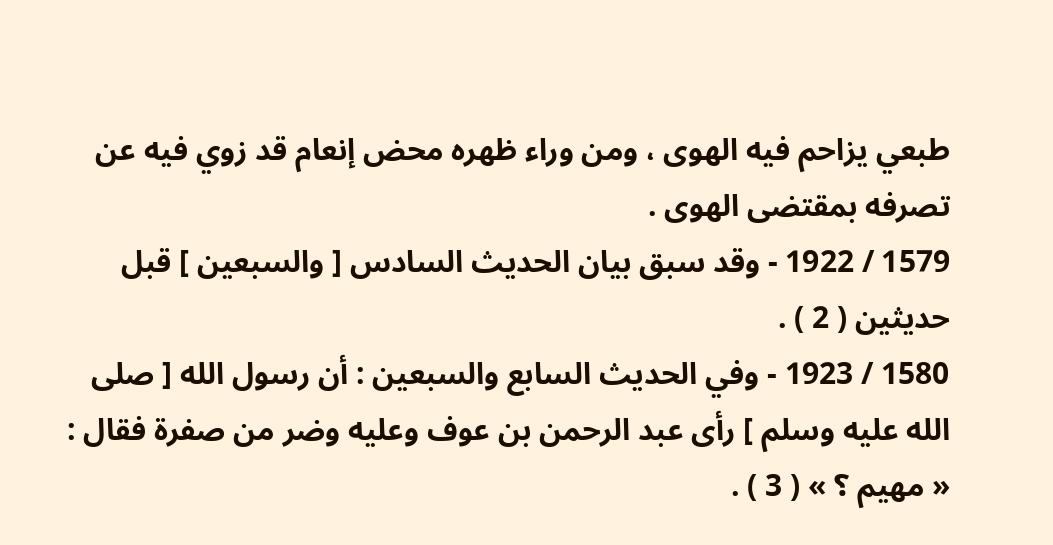طبعي يزاحم فيه الهوى ، ومن وراء ظهره محض إنعام قد زوي فيه عن تصرفه بمقتضى الهوى .
1579 / 1922 - وقد سبق بيان الحديث السادس [ والسبعين ] قبل حديثين ( 2 ) .
1580 / 1923 - وفي الحديث السابع والسبعين : أن رسول الله [ صلى الله عليه وسلم ] رأى عبد الرحمن بن عوف وعليه وضر من صفرة فقال : « مهيم ؟ » ( 3 ) .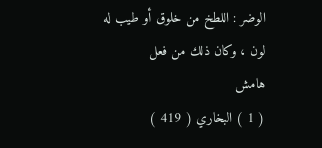الوضر : اللطخ من خلوق أو طيب له لون ، وكان ذلك من فعل
هامش
( 1 ) البخاري ( 419 )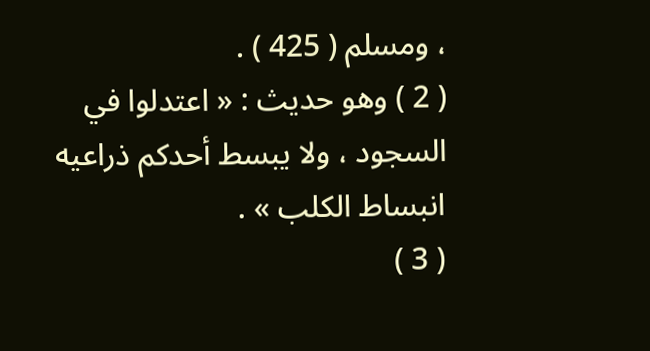، ومسلم ( 425 ) .
( 2 ) وهو حديث : « اعتدلوا في السجود ، ولا يبسط أحدكم ذراعيه انبساط الكلب » .
( 3 )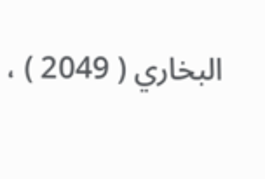البخاري ( 2049 ) ،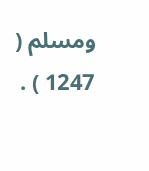ومسلم ( 1247 ) .